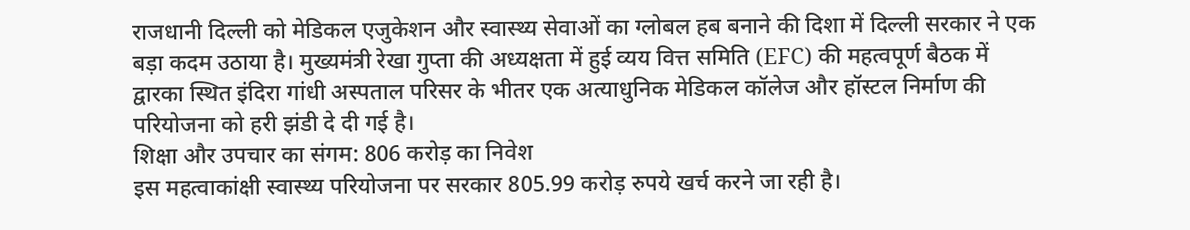राजधानी दिल्ली को मेडिकल एजुकेशन और स्वास्थ्य सेवाओं का ग्लोबल हब बनाने की दिशा में दिल्ली सरकार ने एक बड़ा कदम उठाया है। मुख्यमंत्री रेखा गुप्ता की अध्यक्षता में हुई व्यय वित्त समिति (EFC) की महत्वपूर्ण बैठक में द्वारका स्थित इंदिरा गांधी अस्पताल परिसर के भीतर एक अत्याधुनिक मेडिकल कॉलेज और हॉस्टल निर्माण की परियोजना को हरी झंडी दे दी गई है।
शिक्षा और उपचार का संगम: 806 करोड़ का निवेश
इस महत्वाकांक्षी स्वास्थ्य परियोजना पर सरकार 805.99 करोड़ रुपये खर्च करने जा रही है।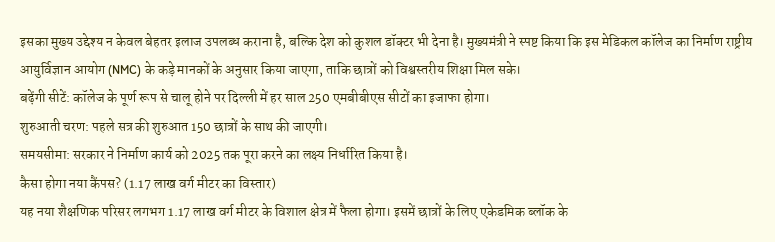इसका मुख्य उद्देश्य न केवल बेहतर इलाज उपलब्ध कराना है, बल्कि देश को कुशल डॉक्टर भी देना है। मुख्यमंत्री ने स्पष्ट किया कि इस मेडिकल कॉलेज का निर्माण राष्ट्रीय आयुर्विज्ञान आयोग (NMC) के कड़े मानकों के अनुसार किया जाएगा, ताकि छात्रों को विश्वस्तरीय शिक्षा मिल सके।
बढ़ेंगी सीटें: कॉलेज के पूर्ण रूप से चालू होने पर दिल्ली में हर साल 250 एमबीबीएस सीटों का इजाफा होगा।
शुरुआती चरण: पहले सत्र की शुरुआत 150 छात्रों के साथ की जाएगी।
समयसीमा: सरकार ने निर्माण कार्य को 2025 तक पूरा करने का लक्ष्य निर्धारित किया है।
कैसा होगा नया कैंपस? (1.17 लाख वर्ग मीटर का विस्तार)
यह नया शैक्षणिक परिसर लगभग 1.17 लाख वर्ग मीटर के विशाल क्षेत्र में फैला होगा। इसमें छात्रों के लिए एकेडमिक ब्लॉक के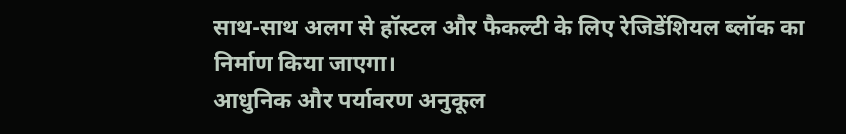साथ-साथ अलग से हॉस्टल और फैकल्टी के लिए रेजिडेंशियल ब्लॉक का निर्माण किया जाएगा।
आधुनिक और पर्यावरण अनुकूल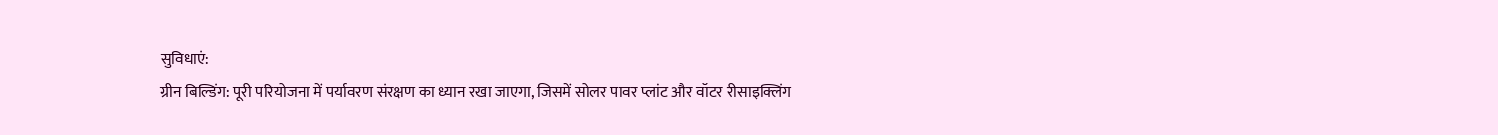सुविधाएं:
ग्रीन बिल्डिंग: पूरी परियोजना में पर्यावरण संरक्षण का ध्यान रखा जाएगा, जिसमें सोलर पावर प्लांट और वॉटर रीसाइक्लिंग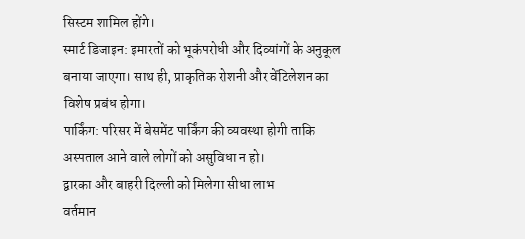सिस्टम शामिल होंगे।
स्मार्ट डिजाइन: इमारतों को भूकंपरोधी और दिव्यांगों के अनुकूल बनाया जाएगा। साथ ही, प्राकृतिक रोशनी और वेंटिलेशन का विशेष प्रबंध होगा।
पार्किंग: परिसर में बेसमेंट पार्किंग की व्यवस्था होगी ताकि अस्पताल आने वाले लोगों को असुविधा न हो।
द्वारका और बाहरी दिल्ली को मिलेगा सीधा लाभ
वर्तमान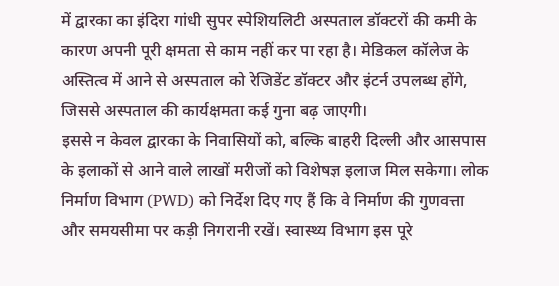में द्वारका का इंदिरा गांधी सुपर स्पेशियलिटी अस्पताल डॉक्टरों की कमी के कारण अपनी पूरी क्षमता से काम नहीं कर पा रहा है। मेडिकल कॉलेज के अस्तित्व में आने से अस्पताल को रेजिडेंट डॉक्टर और इंटर्न उपलब्ध होंगे, जिससे अस्पताल की कार्यक्षमता कई गुना बढ़ जाएगी।
इससे न केवल द्वारका के निवासियों को, बल्कि बाहरी दिल्ली और आसपास के इलाकों से आने वाले लाखों मरीजों को विशेषज्ञ इलाज मिल सकेगा। लोक निर्माण विभाग (PWD) को निर्देश दिए गए हैं कि वे निर्माण की गुणवत्ता और समयसीमा पर कड़ी निगरानी रखें। स्वास्थ्य विभाग इस पूरे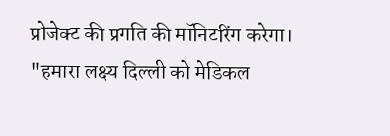प्रोजेक्ट की प्रगति की मॉनिटरिंग करेगा।
"हमारा लक्ष्य दिल्ली को मेडिकल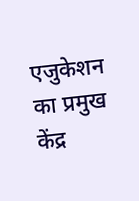एजुकेशन का प्रमुख केंद्र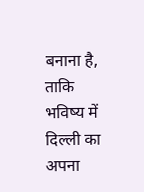बनाना है, ताकि भविष्य में दिल्ली का अपना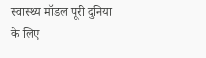स्वास्थ्य मॉडल पूरी दुनिया के लिए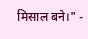मिसाल बने।" -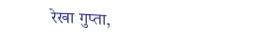रेखा गुप्ता,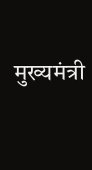मुख्यमंत्री